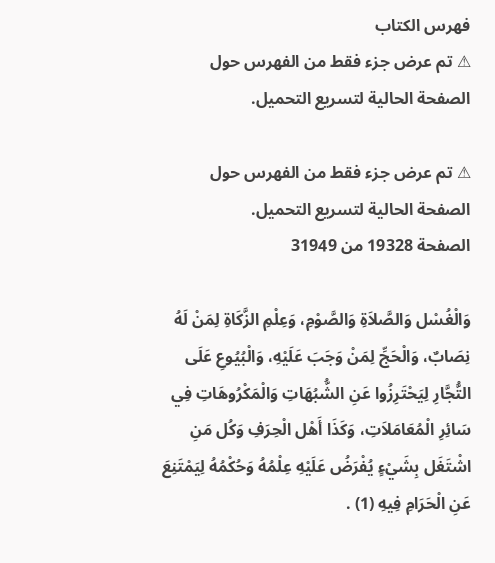فهرس الكتاب
⚠ تم عرض جزء فقط من الفهرس حول الصفحة الحالية لتسريع التحميل.

⚠ تم عرض جزء فقط من الفهرس حول الصفحة الحالية لتسريع التحميل.
الصفحة 19328 من 31949

وَالْغُسْل وَالصَّلاَةِ وَالصَّوْمِ، وَعِلْمِ الزَّكَاةِ لِمَنْ لَهُ نِصَابٌ، وَالْحَجِّ لِمَنْ وَجَبَ عَلَيْهِ، وَالْبُيُوعِ عَلَى التُّجَّارِ لِيَحْتَرِزُوا عَنِ الشُّبُهَاتِ وَالْمَكْرُوهَاتِ فِي سَائِرِ الْمُعَامَلاَتِ، وَكَذَا أَهْل الْحِرَفِ وَكُل مَنِ اشْتَغَل بِشَيْءٍ يُفْرَضُ عَلَيْهِ عِلْمُهُ وَحُكْمُهُ لِيَمْتَنِعَ عَنِ الْحَرَامِ فِيهِ (1) .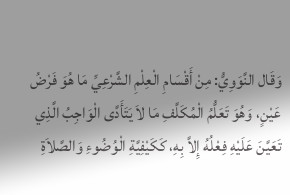وَقَال النَّوَوِيُّ: مِنْ أَقْسَامِ الْعِلْمِ الشَّرْعِيِّ مَا هُوَ فَرْضُ عَيْنٍ، وَهُوَ تَعَلُّمُ الْمُكَلَّفِ مَا لاَ يَتَأَدَّى الْوَاجِبُ الَّذِي تَعَيَّنَ عَلَيْهِ فِعْلُهُ إِلاَّ بِهِ، كَكَيْفِيَّةِ الْوُضُوءِ وَالصَّلاَةِ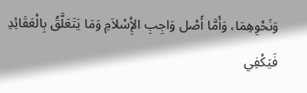وَنَحْوِهِمَا، وَأَمَّا أَصْل وَاجِبِ الإِْسْلاَمِ وَمَا يَتَعَلَّقُ بِالْعَقَائِدِ فَيَكْفِي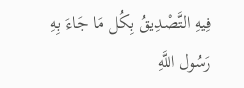فِيهِ التَّصْدِيقُ بِكُل مَا جَاءَ بِهِ رَسُول اللَّهِ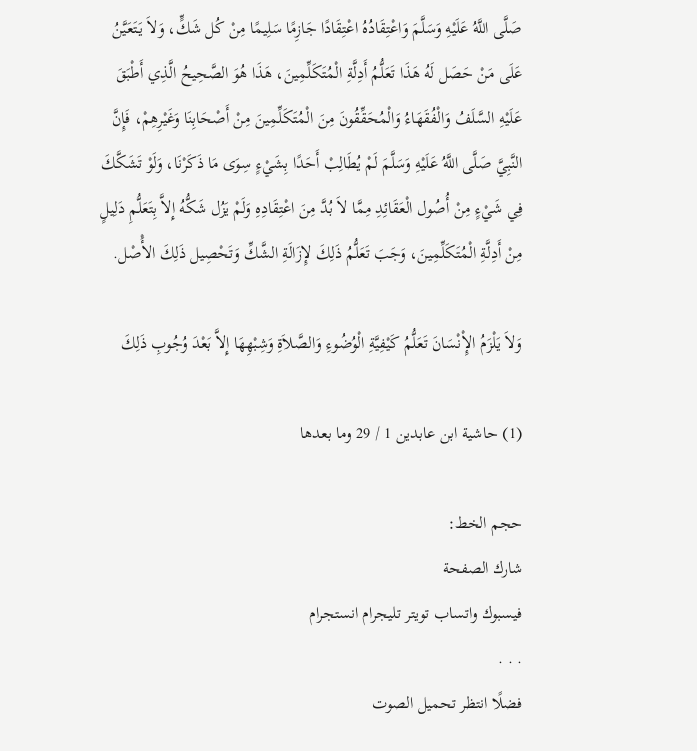صَلَّى اللَّهُ عَلَيْهِ وَسَلَّمَ وَاعْتِقَادُهُ اعْتِقَادًا جَازِمًا سَلِيمًا مِنْ كُل شَكٍّ، وَلاَ يَتَعَيَّنُ عَلَى مَنْ حَصَل لَهُ هَذَا تَعَلُّمُ أَدِلَّةِ الْمُتَكَلِّمِينَ، هَذَا هُوَ الصَّحِيحُ الَّذِي أَطْبَقَ عَلَيْهِ السَّلَفُ وَالْفُقَهَاءُ وَالْمُحَقِّقُونَ مِنَ الْمُتَكَلِّمِينَ مِنْ أَصْحَابِنَا وَغَيْرِهِمْ، فَإِنَّ النَّبِيَّ صَلَّى اللَّهُ عَلَيْهِ وَسَلَّمَ لَمْ يُطَالِبْ أَحَدًا بِشَيْءٍ سِوَى مَا ذَكَرْنَا، وَلَوْ تَشَكَّكَ فِي شَيْءٍ مِنْ أُصُول الْعَقَائِدِ مِمَّا لاَ بُدَّ مِنَ اعْتِقَادِهِ وَلَمْ يَزُل شَكُّهُ إِلاَّ بِتَعَلُّمِ دَلِيلٍ مِنْ أَدِلَّةِ الْمُتَكَلِّمِينَ، وَجَبَ تَعَلُّمُ ذَلِكَ لإِزَالَةِ الشَّكِّ وَتَحْصِيل ذَلِكَ الأَْصْل.

وَلاَ يَلْزَمُ الإِْنْسَانَ تَعَلُّمُ كَيْفِيَّةِ الْوُضُوءِ وَالصَّلاَةِ وَشِبْهِهَا إِلاَّ بَعْدَ وُجُوبِ ذَلِكَ

(1) حاشية ابن عابدين 1 / 29 وما بعدها

حجم الخط:
شارك الصفحة
فيسبوك واتساب تويتر تليجرام انستجرام
. . .
فضلًا انتظر تحميل الصوت